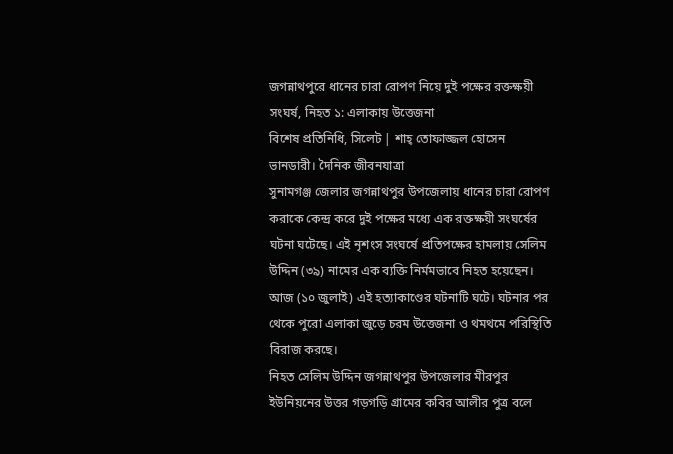জগন্নাথপুরে ধানের চারা রোপণ নিয়ে দুই পক্ষের রক্তক্ষয়ী সংঘর্ষ, নিহত ১: এলাকায় উত্তেজনা
বিশেষ প্রতিনিধি, সিলেট | শাহ্ তোফাজ্জল হোসেন ভানডারী। দৈনিক জীবনযাত্রা
সুনামগঞ্জ জেলার জগন্নাথপুর উপজেলায় ধানের চারা রোপণ করাকে কেন্দ্র করে দুই পক্ষের মধ্যে এক রক্তক্ষয়ী সংঘর্ষের ঘটনা ঘটেছে। এই নৃশংস সংঘর্ষে প্রতিপক্ষের হামলায় সেলিম উদ্দিন (৩৯) নামের এক ব্যক্তি নির্মমভাবে নিহত হয়েছেন। আজ (১০ জুলাই) এই হত্যাকাণ্ডের ঘটনাটি ঘটে। ঘটনার পর থেকে পুরো এলাকা জুড়ে চরম উত্তেজনা ও থমথমে পরিস্থিতি বিরাজ করছে।
নিহত সেলিম উদ্দিন জগন্নাথপুর উপজেলার মীরপুর ইউনিয়নের উত্তর গড়গড়ি গ্রামের কবির আলীর পুত্র বলে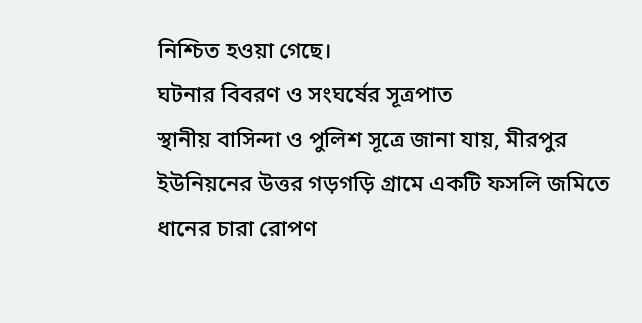নিশ্চিত হওয়া গেছে।
ঘটনার বিবরণ ও সংঘর্ষের সূত্রপাত
স্থানীয় বাসিন্দা ও পুলিশ সূত্রে জানা যায়, মীরপুর ইউনিয়নের উত্তর গড়গড়ি গ্রামে একটি ফসলি জমিতে ধানের চারা রোপণ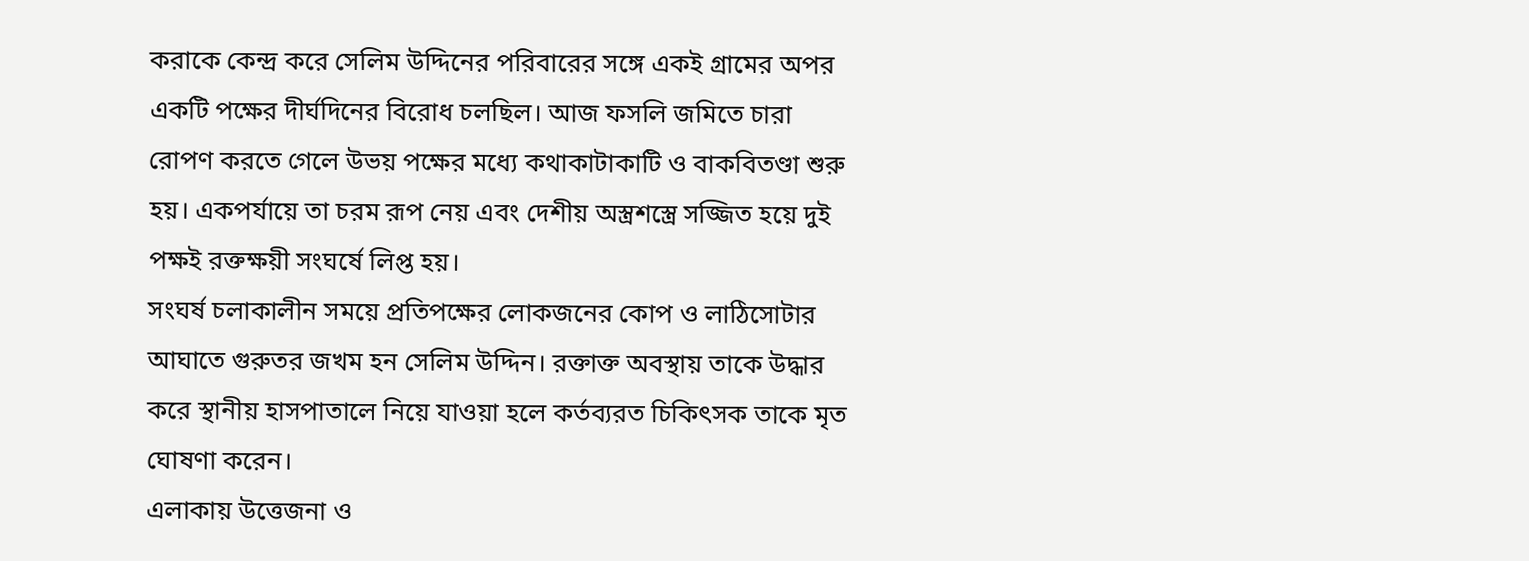করাকে কেন্দ্র করে সেলিম উদ্দিনের পরিবারের সঙ্গে একই গ্রামের অপর একটি পক্ষের দীর্ঘদিনের বিরোধ চলছিল। আজ ফসলি জমিতে চারা রোপণ করতে গেলে উভয় পক্ষের মধ্যে কথাকাটাকাটি ও বাকবিতণ্ডা শুরু হয়। একপর্যায়ে তা চরম রূপ নেয় এবং দেশীয় অস্ত্রশস্ত্রে সজ্জিত হয়ে দুই পক্ষই রক্তক্ষয়ী সংঘর্ষে লিপ্ত হয়।
সংঘর্ষ চলাকালীন সময়ে প্রতিপক্ষের লোকজনের কোপ ও লাঠিসোটার আঘাতে গুরুতর জখম হন সেলিম উদ্দিন। রক্তাক্ত অবস্থায় তাকে উদ্ধার করে স্থানীয় হাসপাতালে নিয়ে যাওয়া হলে কর্তব্যরত চিকিৎসক তাকে মৃত ঘোষণা করেন।
এলাকায় উত্তেজনা ও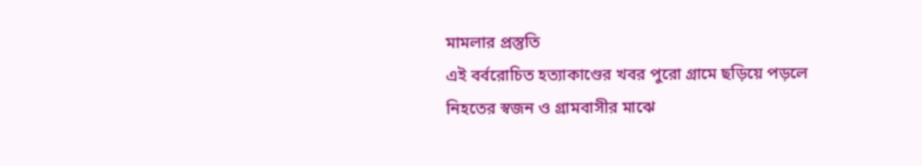মামলার প্রস্তুতি
এই বর্বরোচিত হত্যাকাণ্ডের খবর পুরো গ্রামে ছড়িয়ে পড়লে নিহতের স্বজন ও গ্রামবাসীর মাঝে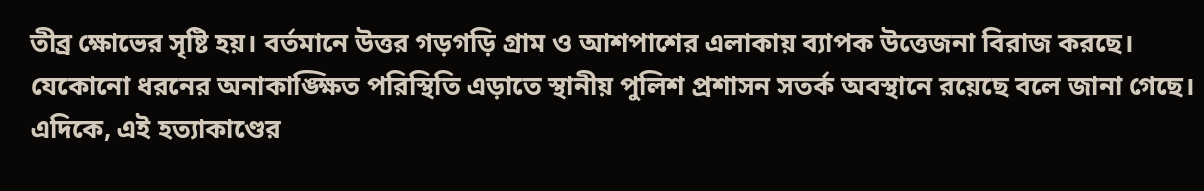তীব্র ক্ষোভের সৃষ্টি হয়। বর্তমানে উত্তর গড়গড়ি গ্রাম ও আশপাশের এলাকায় ব্যাপক উত্তেজনা বিরাজ করছে। যেকোনো ধরনের অনাকাঙ্ক্ষিত পরিস্থিতি এড়াতে স্থানীয় পুলিশ প্রশাসন সতর্ক অবস্থানে রয়েছে বলে জানা গেছে।
এদিকে, এই হত্যাকাণ্ডের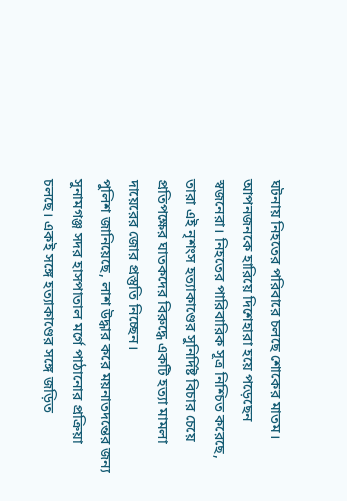ঘটনায় নিহতের পরিবারে চলছে শোকের মাতম। আপনজনকে হারিয়ে দিশেহারা হয়ে পড়েছেন স্বজনেরা। নিহতের পারিবারিক সূত্র নিশ্চিত করেছে, তারা এই নৃশংস হত্যাকাণ্ডের সুনির্দিষ্ট বিচার চেয়ে প্রতিপক্ষের ঘাতকদের বিরুদ্ধে একটি হত্যা মামলা দায়েরের জোর প্রস্তুতি নিচ্ছেন।
পুলিশ জানিয়েছে, লাশ উদ্ধার করে ময়নাতদন্তের জন্য সুনামগঞ্জ সদর হাসপাতাল মর্গে পাঠানোর প্রক্রিয়া চলছে। একই সঙ্গে হত্যাকাণ্ডের সঙ্গে জড়িত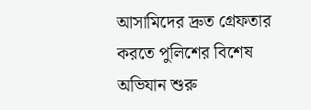আসামিদের দ্রুত গ্রেফতার করতে পুলিশের বিশেষ অভিযান শুরু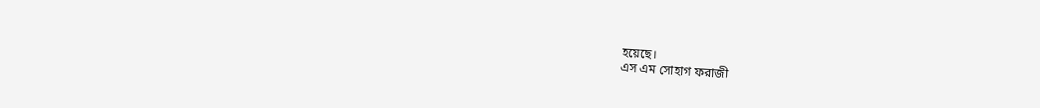হয়েছে।
এস এম সোহাগ ফরাজী